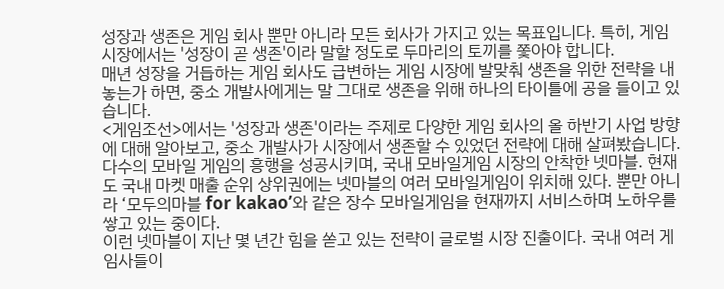성장과 생존은 게임 회사 뿐만 아니라 모든 회사가 가지고 있는 목표입니다. 특히, 게임 시장에서는 '성장이 곧 생존'이라 말할 정도로 두마리의 토끼를 쫓아야 합니다.
매년 성장을 거듭하는 게임 회사도 급변하는 게임 시장에 발맞춰 생존을 위한 전략을 내놓는가 하면, 중소 개발사에게는 말 그대로 생존을 위해 하나의 타이틀에 공을 들이고 있습니다.
<게임조선>에서는 '성장과 생존'이라는 주제로 다양한 게임 회사의 올 하반기 사업 방향에 대해 알아보고, 중소 개발사가 시장에서 생존할 수 있었던 전략에 대해 살펴봤습니다.
다수의 모바일 게임의 흥행을 성공시키며, 국내 모바일게임 시장의 안착한 넷마블. 현재도 국내 마켓 매출 순위 상위권에는 넷마블의 여러 모바일게임이 위치해 있다. 뿐만 아니라 ‘모두의마블 for kakao’와 같은 장수 모바일게임을 현재까지 서비스하며 노하우를 쌓고 있는 중이다.
이런 넷마블이 지난 몇 년간 힘을 쏟고 있는 전략이 글로벌 시장 진출이다. 국내 여러 게임사들이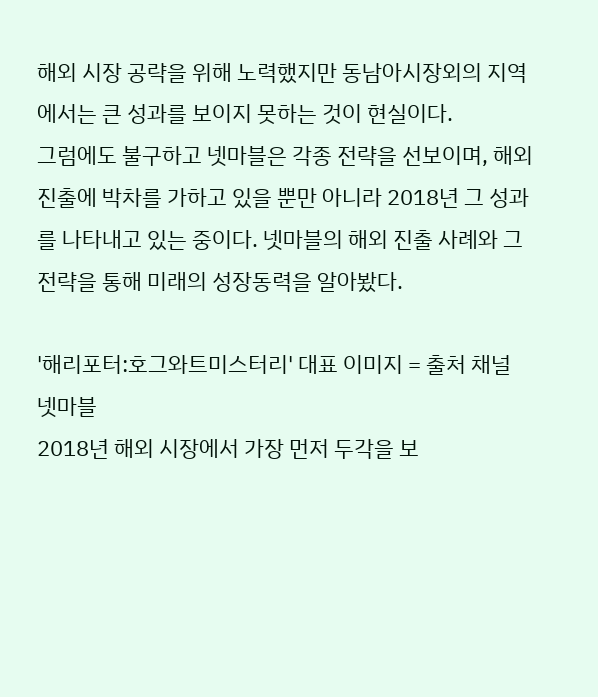해외 시장 공략을 위해 노력했지만 동남아시장외의 지역에서는 큰 성과를 보이지 못하는 것이 현실이다.
그럼에도 불구하고 넷마블은 각종 전략을 선보이며, 해외 진출에 박차를 가하고 있을 뿐만 아니라 2018년 그 성과를 나타내고 있는 중이다. 넷마블의 해외 진출 사례와 그 전략을 통해 미래의 성장동력을 알아봤다.

'해리포터:호그와트미스터리' 대표 이미지 = 출처 채널 넷마블
2018년 해외 시장에서 가장 먼저 두각을 보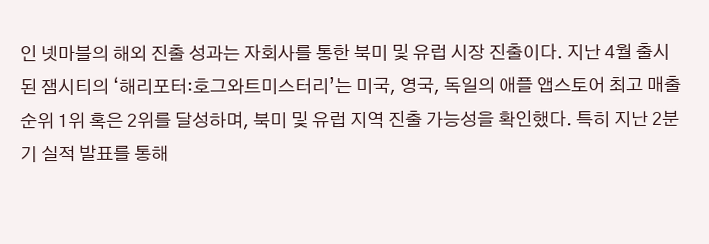인 넷마블의 해외 진출 성과는 자회사를 통한 북미 및 유럽 시장 진출이다. 지난 4월 출시된 잼시티의 ‘해리포터:호그와트미스터리’는 미국, 영국, 독일의 애플 앱스토어 최고 매출 순위 1위 혹은 2위를 달성하며, 북미 및 유럽 지역 진출 가능성을 확인했다. 특히 지난 2분기 실적 발표를 통해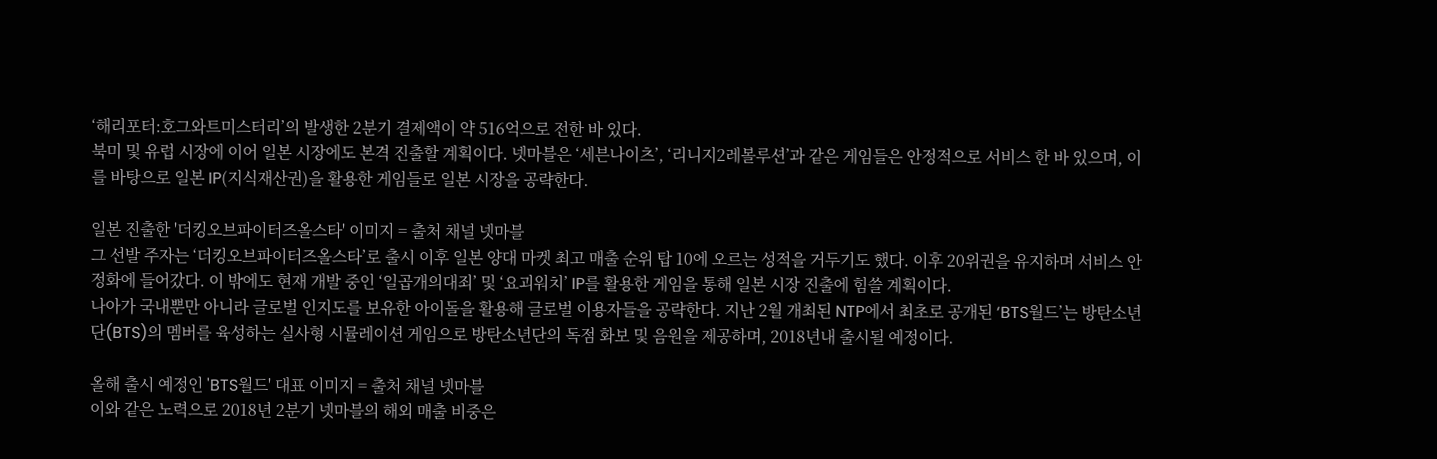‘해리포터:호그와트미스터리’의 발생한 2분기 결제액이 약 516억으로 전한 바 있다.
북미 및 유럽 시장에 이어 일본 시장에도 본격 진출할 계획이다. 넷마블은 ‘세븐나이츠’, ‘리니지2레볼루션’과 같은 게임들은 안정적으로 서비스 한 바 있으며, 이를 바탕으로 일본 IP(지식재산권)을 활용한 게임들로 일본 시장을 공략한다.

일본 진출한 '더킹오브파이터즈올스타' 이미지 = 출처 채널 넷마블
그 선발 주자는 ‘더킹오브파이터즈올스타’로 출시 이후 일본 양대 마켓 최고 매출 순위 탑 10에 오르는 성적을 거두기도 했다. 이후 20위권을 유지하며 서비스 안정화에 들어갔다. 이 밖에도 현재 개발 중인 ‘일곱개의대죄’ 및 ‘요괴워치’ IP를 활용한 게임을 통해 일본 시장 진출에 힘쓸 계획이다.
나아가 국내뿐만 아니라 글로벌 인지도를 보유한 아이돌을 활용해 글로벌 이용자들을 공략한다. 지난 2월 개최된 NTP에서 최초로 공개된 ‘BTS월드’는 방탄소년단(BTS)의 멤버를 육성하는 실사형 시뮬레이션 게임으로 방탄소년단의 독점 화보 및 음원을 제공하며, 2018년내 출시될 예정이다.

올해 출시 예정인 'BTS월드' 대표 이미지 = 출처 채널 넷마블
이와 같은 노력으로 2018년 2분기 넷마블의 해외 매출 비중은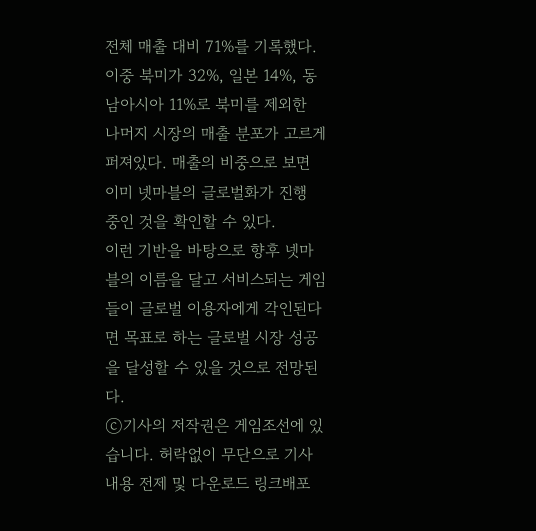전체 매출 대비 71%를 기록했다. 이중 북미가 32%, 일본 14%, 동남아시아 11%로 북미를 제외한 나머지 시장의 매출 분포가 고르게 퍼져있다. 매출의 비중으로 보면 이미 넷마블의 글로벌화가 진행 중인 것을 확인할 수 있다.
이런 기반을 바탕으로 향후 넷마블의 이름을 달고 서비스되는 게임들이 글로벌 이용자에게 각인된다면 목표로 하는 글로벌 시장 성공을 달성할 수 있을 것으로 전망된다.
ⓒ기사의 저작권은 게임조선에 있습니다. 허락없이 무단으로 기사 내용 전제 및 다운로드 링크배포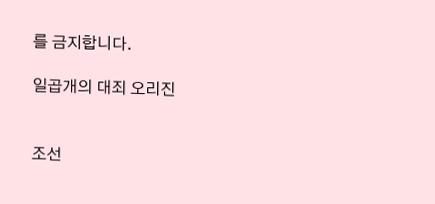를 금지합니다.

일곱개의 대죄 오리진


조선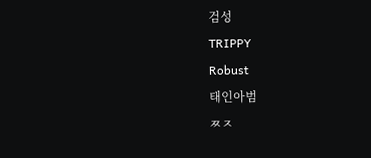검성
TRIPPY
Robust
태인아범
ㅉㅈ